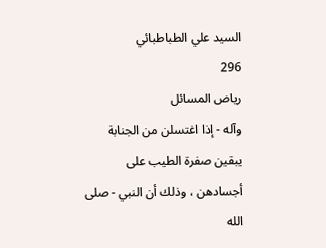السيد علي الطباطبائي
296
رياض المسائل
وآله - إذا اغتسلن من الجنابة يبقين صفرة الطيب على أجسادهن ، وذلك أن النبي - صلى الله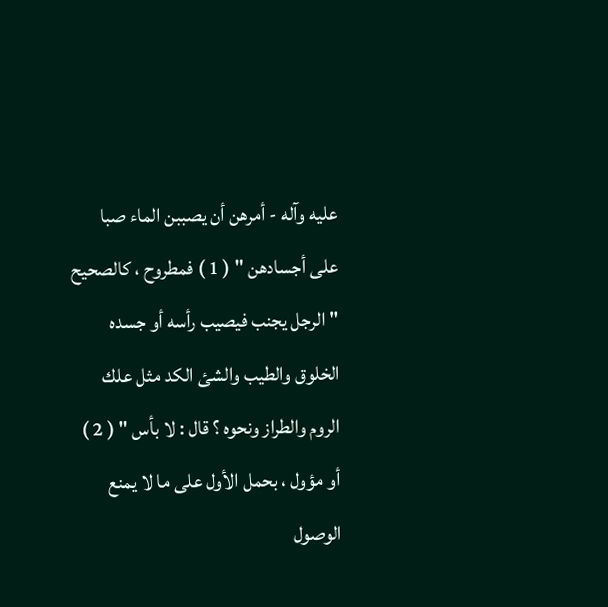عليه وآله - أمرهن أن يصببن الماء صبا على أجسادهن " ( 1 ) فمطروح ، كالصحيح " الرجل يجنب فيصيب رأسه أو جسده الخلوق والطيب والشئ الكد مثل علك الروم والطراز ونحوه ؟ قال : لا بأس " ( 2 ) أو مؤول ، بحمل الأول على ما لا يمنع الوصول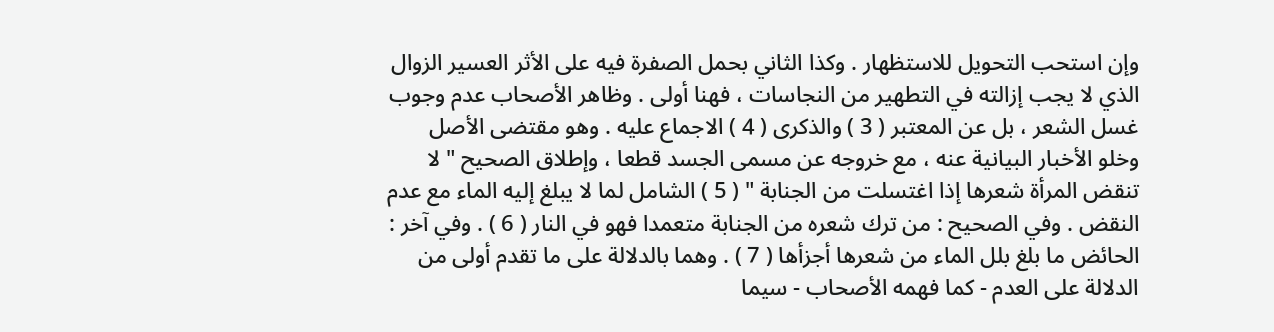وإن استحب التحويل للاستظهار . وكذا الثاني بحمل الصفرة فيه على الأثر العسير الزوال الذي لا يجب إزالته في التطهير من النجاسات ، فهنا أولى . وظاهر الأصحاب عدم وجوب غسل الشعر ، بل عن المعتبر ( 3 ) والذكرى ( 4 ) الاجماع عليه . وهو مقتضى الأصل وخلو الأخبار البيانية عنه ، مع خروجه عن مسمى الجسد قطعا ، وإطلاق الصحيح " لا تنقض المرأة شعرها إذا اغتسلت من الجنابة " ( 5 ) الشامل لما لا يبلغ إليه الماء مع عدم النقض . وفي الصحيح : من ترك شعره من الجنابة متعمدا فهو في النار ( 6 ) . وفي آخر : الحائض ما بلغ بلل الماء من شعرها أجزأها ( 7 ) . وهما بالدلالة على ما تقدم أولى من الدلالة على العدم - كما فهمه الأصحاب - سيما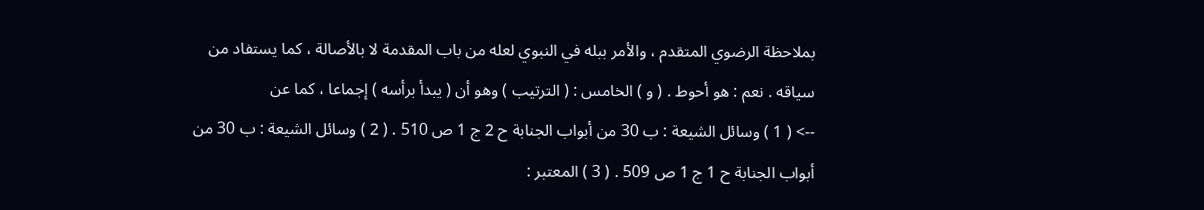بملاحظة الرضوي المتقدم ، والأمر ببله في النبوي لعله من باب المقدمة لا بالأصالة ، كما يستفاد من سياقه . نعم : هو أحوط . ( و ) الخامس : ( الترتيب ) وهو أن ( يبدأ برأسه ) إجماعا ، كما عن
--> ( 1 ) وسائل الشيعة : ب 30 من أبواب الجنابة ح 2 ج 1 ص 510 . ( 2 ) وسائل الشيعة : ب 30 من أبواب الجنابة ح 1 ج 1 ص 509 . ( 3 ) المعتبر :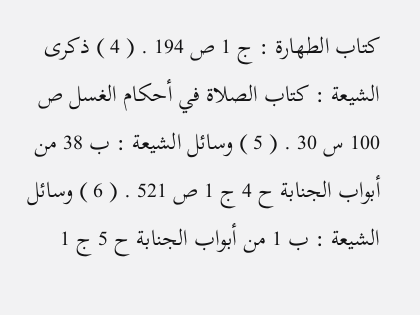كتاب الطهارة : ج 1 ص 194 . ( 4 ) ذكرى الشيعة : كتاب الصلاة في أحكام الغسل ص 100 س 30 . ( 5 ) وسائل الشيعة : ب 38 من أبواب الجنابة ح 4 ج 1 ص 521 . ( 6 ) وسائل الشيعة : ب 1 من أبواب الجنابة ح 5 ج 1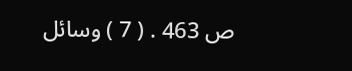ص 463 . ( 7 ) وسائل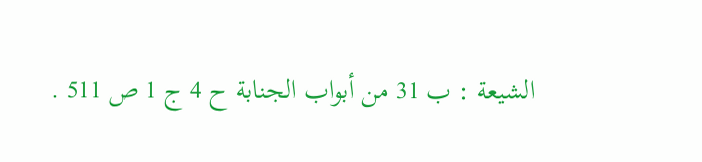الشيعة : ب 31 من أبواب الجنابة ح 4 ج 1 ص 511 .